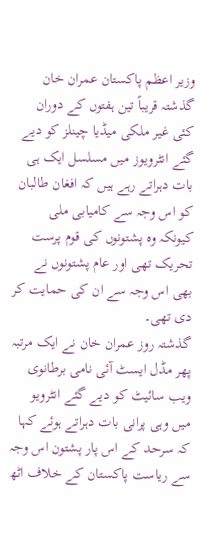وزیر اعظم پاکستان عمران خان گذشتہ قریباً تین ہفتوں کے دوران کئی غیر ملکی میڈیا چینلز کو دیے گئے انٹرویوز میں مسلسل ایک ہی بات دہراتے رہے ہیں کہ افغان طالبان کو اس وجہ سے کامیابی ملی کیونکہ وہ پشتونوں کی قوم پرست تحریک تھی اور عام پشتونوں نے بھی اس وجہ سے ان کی حمایت کر دی تھی۔
گذشتہ روز عمران خان نے ایک مرتبہ پھر مڈل ایسٹ آئی نامی برطانوی ویب سائیٹ کو دیے گئے انٹرویو میں وہی پرانی بات دہراتے ہوئے کہا کہ سرحد کے اس پار پشتون اس وجہ سے ریاست پاکستان کے خلاف اٹھ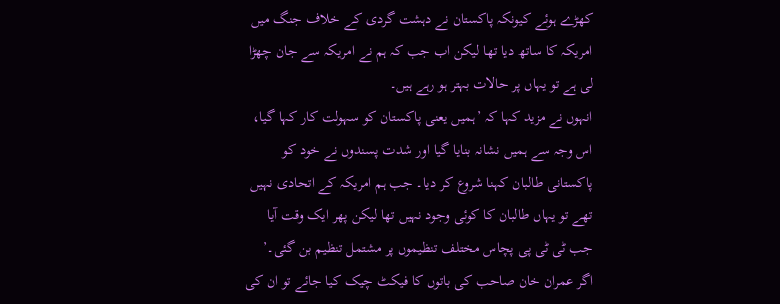کھڑے ہوئے کیونکہ پاکستان نے دہشت گردی کے خلاف جنگ میں امریکہ کا ساتھ دیا تھا لیکن اب جب کہ ہم نے امریکہ سے جان چھڑا لی ہے تو یہاں پر حالات بہتر ہو رہے ہیں۔
انہوں نے مزید کہا کہ ’ہمیں یعنی پاکستان کو سہولت کار کہا گیا، اس وجہ سے ہمیں نشانہ بنایا گیا اور شدت پسندوں نے خود کو پاکستانی طالبان کہنا شروع کر دیا۔ جب ہم امریکہ کے اتحادی نہیں تھے تو یہاں طالبان کا کوئی وجود نہیں تھا لیکن پھر ایک وقت آیا جب ٹی ٹی پی پچاس مختلف تنظیموں پر مشتمل تنظیم بن گئی۔’
اگر عمران خان صاحب کی باتوں کا فیکٹ چیک کیا جائے تو ان کی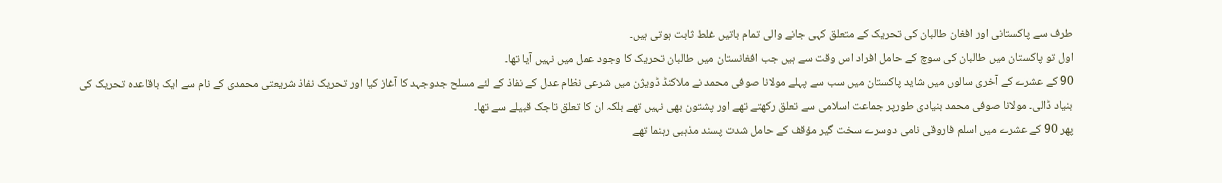طرف سے پاکستانی اور افغان طالبان کی تحریک کے متعلق کہی جانے والی تمام باتیں غلط ثابت ہوتی ہیں۔
اول تو پاکستان میں طالبان کی سوچ کے حامل افراد اس وقت سے ہیں جب افغانستان میں طالبان تحریک کا وجود عمل میں نہیں آیا تھا۔
90 کے عشرے کے آخری سالوں میں شاید پاکستان میں سب سے پہلے مولانا صوفی محمد نے ملاکنڈ ڈویژن میں شرعی نظام عدل کے نفاذ کے لئے مسلح جدوجہد کا آغاز کیا اور تحریک نفاذ شریعتی محمدی کے نام سے ایک باقاعدہ تحریک کی بنیاد ڈالی۔ مولانا صوفی محمد بنیادی طورپر جماعت اسلامی سے تعلق رکھتے تھے اور پشتون بھی نہیں تھے بلکہ ان کا تعلق تاجک قبیلے سے تھا۔
پھر 90 کے عشرے میں اسلم فاروقی نامی دوسرے سخت گیر مؤقف کے حامل شدت پسند مذہبی رہنما تھے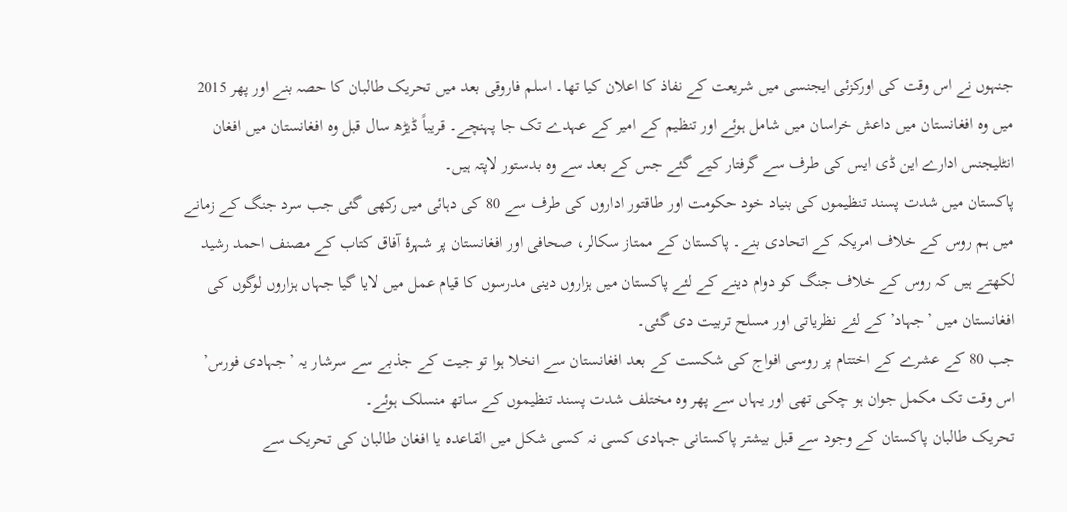جنہوں نے اس وقت کی اورکزئی ایجنسی میں شریعت کے نفاذ کا اعلان کیا تھا۔ اسلم فاروقی بعد میں تحریک طالبان کا حصہ بنے اور پھر 2015 میں وہ افغانستان میں داعش خراسان میں شامل ہوئے اور تنظیم کے امیر کے عہدے تک جا پہنچے۔ قریباً ڈیڑھ سال قبل وہ افغانستان میں افغان انٹلیجنس ادارے این ڈی ایس کی طرف سے گرفتار کیے گئے جس کے بعد سے وہ بدستور لاپتہ ہیں۔
پاکستان میں شدت پسند تنظیموں کی بنیاد خود حکومت اور طاقتور اداروں کی طرف سے 80 کی دہائی میں رکھی گئی جب سرد جنگ کے زمانے میں ہم روس کے خلاف امریکہ کے اتحادی بنے۔ پاکستان کے ممتاز سکالر، صحافی اور افغانستان پر شہرۂ آفاق کتاب کے مصنف احمد رشید لکھتے ہیں کہ روس کے خلاف جنگ کو دوام دینے کے لئے پاکستان میں ہزاروں دینی مدرسوں کا قیام عمل میں لایا گیا جہاں ہزاروں لوگوں کی افغانستان میں ’جہاد’ کے لئے نظریاتی اور مسلح تربیت دی گئی۔
جب 80 کے عشرے کے اختتام پر روسی افواج کی شکست کے بعد افغانستان سے انخلا ہوا تو جیت کے جذبے سے سرشار یہ ’جہادی فورس’ اس وقت تک مکمل جوان ہو چکی تھی اور یہاں سے پھر وہ مختلف شدت پسند تنظیموں کے ساتھ منسلک ہوئے۔
تحریک طالبان پاکستان کے وجود سے قبل بیشتر پاکستانی جہادی کسی نہ کسی شکل میں القاعدہ یا افغان طالبان کی تحریک سے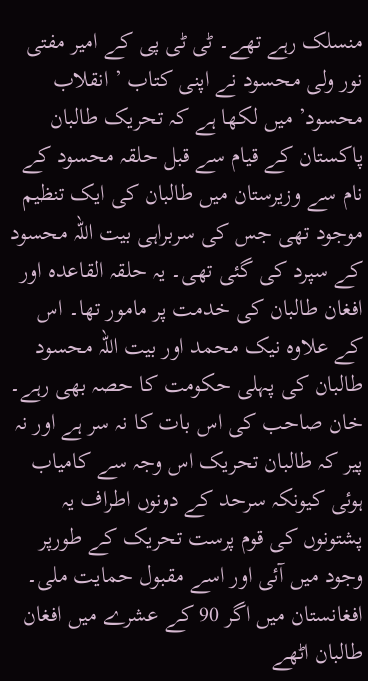منسلک رہے تھے۔ ٹی ٹی پی کے امیر مفتی نور ولی محسود نے اپنی کتاب ’ انقلاب محسود’ میں لکھا ہے کہ تحریک طالبان پاکستان کے قیام سے قبل حلقہ محسود کے نام سے وزیرستان میں طالبان کی ایک تنظیم موجود تھی جس کی سربراہی بیت اللہ محسود کے سپرد کی گئی تھی۔ یہ حلقہ القاعدہ اور افغان طالبان کی خدمت پر مامور تھا۔ اس کے علاوہ نیک محمد اور بیت اللہ محسود طالبان کی پہلی حکومت کا حصہ بھی رہے۔
خان صاحب کی اس بات کا نہ سر ہے اور نہ پیر کہ طالبان تحریک اس وجہ سے کامیاب ہوئی کیونکہ سرحد کے دونوں اطراف یہ پشتونوں کی قوم پرست تحریک کے طورپر وجود میں آئی اور اسے مقبول حمایت ملی۔
افغانستان میں اگر 90 کے عشرے میں افغان طالبان اٹھے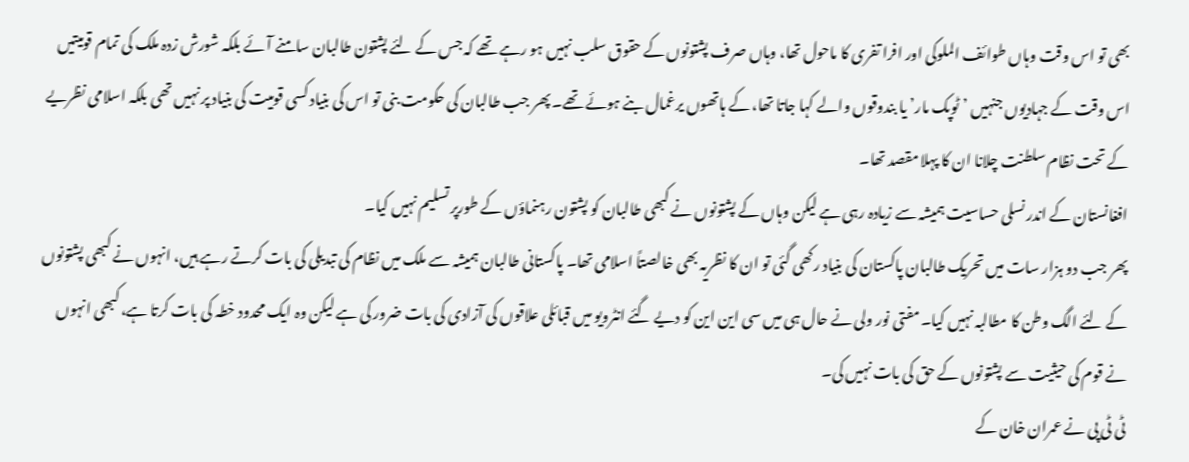بھی تو اس وقت وہاں طوائف الملوکی اور افرا تفری کا ماحول تھا، وہاں صرف پشتونوں کے حقوق سلب نہیں ہو رہے تھے کہ جس کے لئے پشتون طالبان سامنے آئے بلکہ شورش زدہ ملک کی تمام قومیتیں اس وقت کے جہادیوں جنہیں ’ٹوپک مار’ یا بندوقوں والے کہا جاتا تھا، کے ہاتھوں یرغمال بنے ہوئے تھے۔ پھر جب طالبان کی حکومت بنی تو اس کی بنیاد کسی قومیت کی بنیاد پر نہیں تھی بلکہ اسلامی نظریے کے تحت نظام سلطنت چلانا ان کا پہلا مقصد تھا۔
افغانستان کے اندر نسلی حساسیت ہمیشہ سے زیادہ رہی ہے لیکن وہاں کے پشتونوں نے کبھی طالبان کو پشتون رہنماؤں کے طورپر تسلیم نہیں کیا۔
پھر جب دو ہزار سات میں تحریک طالبان پاکستان کی بنیاد رکھی گئی تو ان کا نظریہ بھی خالصتاً اسلامی تھا۔ پاکستانی طالبان ہمیشہ سے ملک میں نظام کی تبدیلی کی بات کرتے رہے ہیں، انہوں نے کبھی پشتونوں کے لئے الگ وطن کا مطالبہ نہیں کیا۔ مفتی نور ولی نے حال ہی میں سی این این کو دیے گئے انٹرویو میں قبائلی علاقوں کی آزادی کی بات ضرور کی ہے لیکن وہ ایک محدود خطہ کی بات کرتا ہے، کبھی انہوں نے قوم کی حیثیت سے پشتونوں کے حق کی بات نہیں کی۔
ٹی ٹی پی نے عمران خان کے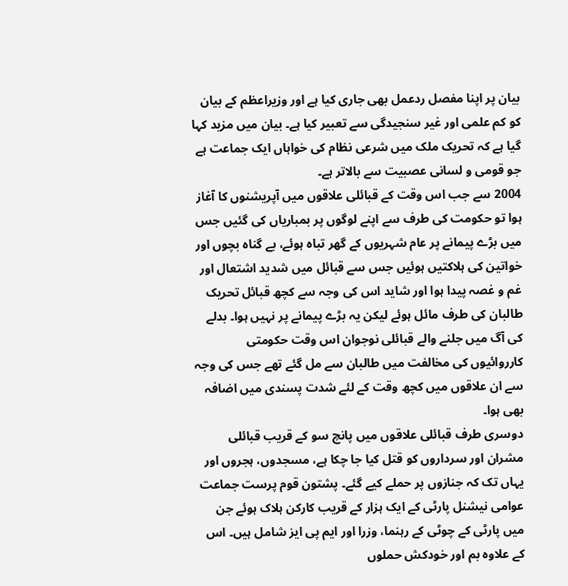بیان پر اپنا مفصل ردعمل بھی جاری کیا ہے اور وزیراعظم کے بیان کو کم علمی اور غیر سنجیدگی سے تعبیر کیا ہے۔ بیان میں مزید کہا گیا ہے کہ تحریک ملک میں شرعی نظام کی خواہاں ایک جماعت ہے جو قومی و لسانی عصبیت سے بالاتر ہے۔
2004 سے جب اس وقت کے قبائلی علاقوں میں آپریشنوں کا آغاز ہوا تو حکومت کی طرف سے اپنے لوگوں پر بمباریاں کی گئیں جس میں بڑے پیمانے پر عام شہریوں کے گھر تباہ ہوئے، بے گناہ بچوں اور خواتین کی ہلاکتیں ہوئیں جس سے قبائل میں شدید اشتعال اور غم و غصہ پیدا ہوا اور شاید اس کی وجہ سے کچھ قبائل تحریک طالبان کی طرف مائل ہوئے لیکن یہ بڑے پیمانے پر نہیں ہوا۔ بدلے کی آگ میں جلنے والے قبائلی نوجوان اس وقت حکومتی کارروائیوں کی مخالفت میں طالبان سے مل گئے تھے جس کی وجہ سے ان علاقوں میں کچھ وقت کے لئے شدت پسندی میں اضافہ بھی ہوا۔
دوسری طرف قبائلی علاقوں میں پانچ سو کے قریب قبائلی مشران اور سرداروں کو قتل کیا جا چکا ہے، مسجدوں، ہجروں اور یہاں تک کہ جنازوں پر حملے کیے گئے۔ پشتون قوم پرست جماعت عوامی نیشنل پارٹی کے ایک ہزار کے قریب کارکن ہلاک ہوئے جن میں پارٹی کے چوٹی کے رہنما، وزرا اور ایم پی ایز شامل ہیں۔ اس کے علاوہ بم اور خودکش حملوں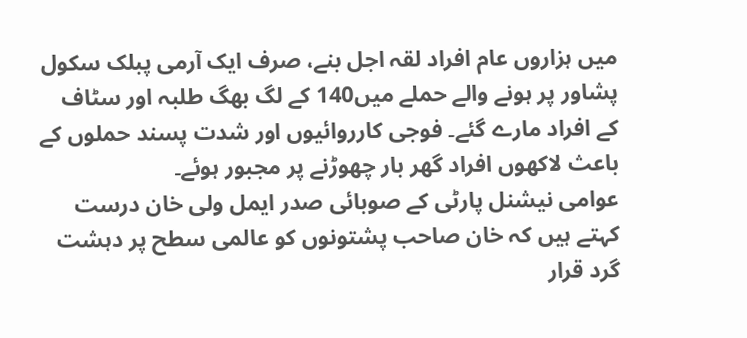میں ہزاروں عام افراد لقہ اجل بنے، صرف ایک آرمی پبلک سکول پشاور پر ہونے والے حملے میں140 کے لگ بھگ طلبہ اور سٹاف کے افراد مارے گئے۔ فوجی کارروائیوں اور شدت پسند حملوں کے باعث لاکھوں افراد گھر بار چھوڑنے پر مجبور ہوئے۔
عوامی نیشنل پارٹی کے صوبائی صدر ایمل ولی خان درست کہتے ہیں کہ خان صاحب پشتونوں کو عالمی سطح پر دہشت گرد قرار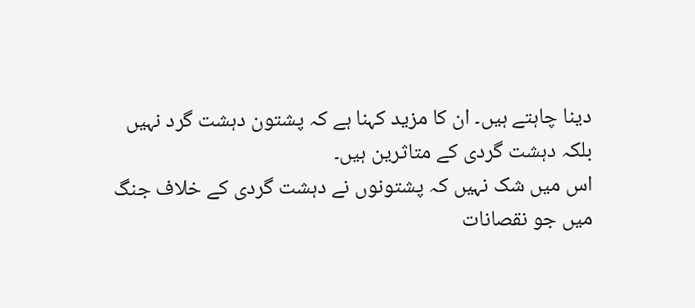دینا چاہتے ہیں۔ ان کا مزید کہنا ہے کہ پشتون دہشت گرد نہیں بلکہ دہشت گردی کے متاثرین ہیں۔
اس میں شک نہیں کہ پشتونوں نے دہشت گردی کے خلاف جنگ میں جو نقصانات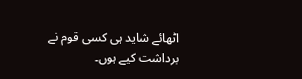اٹھائے شاید ہی کسی قوم نے برداشت کیے ہوں۔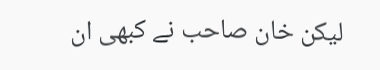لیکن خان صاحب نے کبھی ان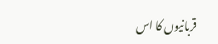قربانیوں کا اس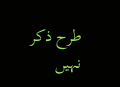طرح ذکر نہیں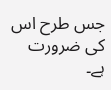جس طرح اس کی ضرورت ہے۔